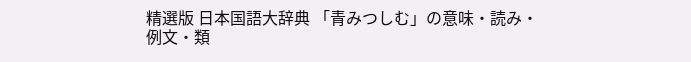精選版 日本国語大辞典 「青みつしむ」の意味・読み・例文・類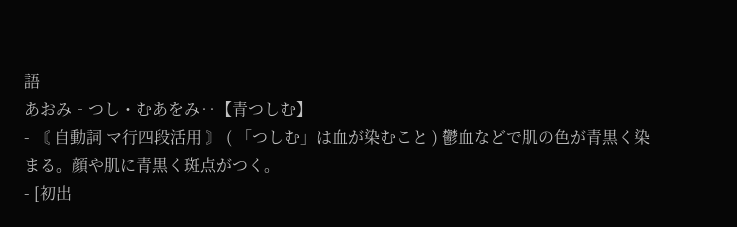語
あおみ‐つし・むあをみ‥【青つしむ】
- 〘 自動詞 マ行四段活用 〙 ( 「つしむ」は血が染むこと ) 鬱血などで肌の色が青黒く染まる。顔や肌に青黒く斑点がつく。
- [初出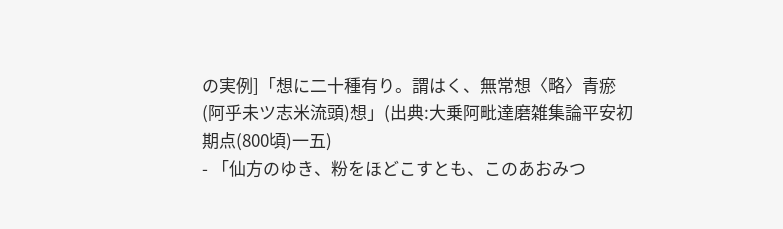の実例]「想に二十種有り。謂はく、無常想〈略〉青瘀 (阿乎未ツ志米流頭)想」(出典:大乗阿毗達磨雑集論平安初期点(800頃)一五)
- 「仙方のゆき、粉をほどこすとも、このあおみつ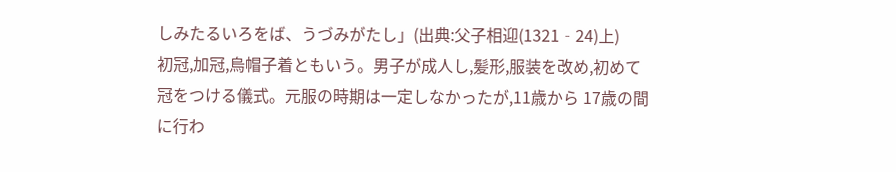しみたるいろをば、うづみがたし」(出典:父子相迎(1321‐24)上)
初冠,加冠,烏帽子着ともいう。男子が成人し,髪形,服装を改め,初めて冠をつける儀式。元服の時期は一定しなかったが,11歳から 17歳の間に行わ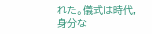れた。儀式は時代,身分な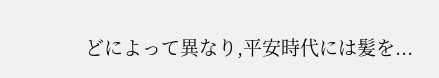どによって異なり,平安時代には髪を...